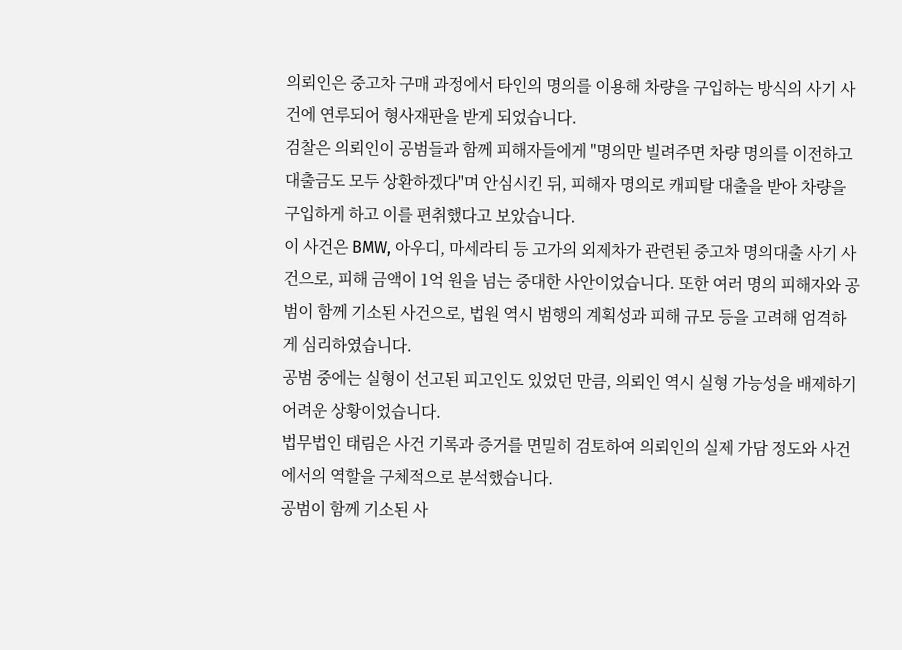의뢰인은 중고차 구매 과정에서 타인의 명의를 이용해 차량을 구입하는 방식의 사기 사건에 연루되어 형사재판을 받게 되었습니다.
검찰은 의뢰인이 공범들과 함께 피해자들에게 "명의만 빌려주면 차량 명의를 이전하고 대출금도 모두 상환하겠다"며 안심시킨 뒤, 피해자 명의로 캐피탈 대출을 받아 차량을 구입하게 하고 이를 편취했다고 보았습니다.
이 사건은 BMW, 아우디, 마세라티 등 고가의 외제차가 관련된 중고차 명의대출 사기 사건으로, 피해 금액이 1억 원을 넘는 중대한 사안이었습니다. 또한 여러 명의 피해자와 공범이 함께 기소된 사건으로, 법원 역시 범행의 계획성과 피해 규모 등을 고려해 엄격하게 심리하였습니다.
공범 중에는 실형이 선고된 피고인도 있었던 만큼, 의뢰인 역시 실형 가능성을 배제하기 어려운 상황이었습니다.
법무법인 태림은 사건 기록과 증거를 면밀히 검토하여 의뢰인의 실제 가담 정도와 사건에서의 역할을 구체적으로 분석했습니다.
공범이 함께 기소된 사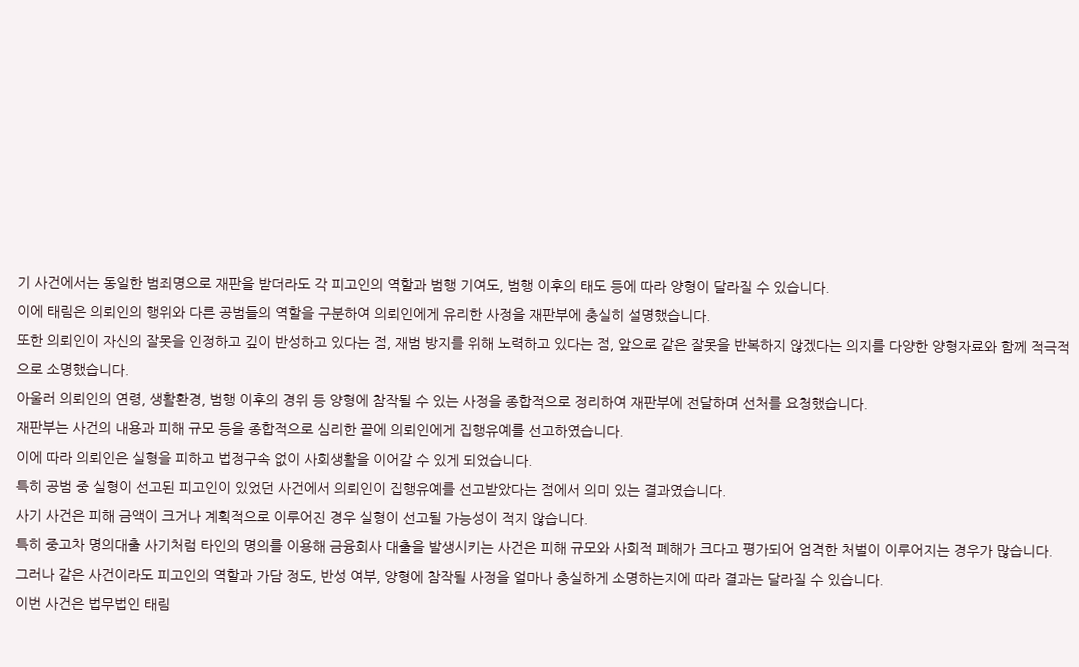기 사건에서는 동일한 범죄명으로 재판을 받더라도 각 피고인의 역할과 범행 기여도, 범행 이후의 태도 등에 따라 양형이 달라질 수 있습니다.
이에 태림은 의뢰인의 행위와 다른 공범들의 역할을 구분하여 의뢰인에게 유리한 사정을 재판부에 충실히 설명했습니다.
또한 의뢰인이 자신의 잘못을 인정하고 깊이 반성하고 있다는 점, 재범 방지를 위해 노력하고 있다는 점, 앞으로 같은 잘못을 반복하지 않겠다는 의지를 다양한 양형자료와 함께 적극적으로 소명했습니다.
아울러 의뢰인의 연령, 생활환경, 범행 이후의 경위 등 양형에 참작될 수 있는 사정을 종합적으로 정리하여 재판부에 전달하며 선처를 요청했습니다.
재판부는 사건의 내용과 피해 규모 등을 종합적으로 심리한 끝에 의뢰인에게 집행유예를 선고하였습니다.
이에 따라 의뢰인은 실형을 피하고 법정구속 없이 사회생활을 이어갈 수 있게 되었습니다.
특히 공범 중 실형이 선고된 피고인이 있었던 사건에서 의뢰인이 집행유예를 선고받았다는 점에서 의미 있는 결과였습니다.
사기 사건은 피해 금액이 크거나 계획적으로 이루어진 경우 실형이 선고될 가능성이 적지 않습니다.
특히 중고차 명의대출 사기처럼 타인의 명의를 이용해 금융회사 대출을 발생시키는 사건은 피해 규모와 사회적 폐해가 크다고 평가되어 엄격한 처벌이 이루어지는 경우가 많습니다.
그러나 같은 사건이라도 피고인의 역할과 가담 정도, 반성 여부, 양형에 참작될 사정을 얼마나 충실하게 소명하는지에 따라 결과는 달라질 수 있습니다.
이번 사건은 법무법인 태림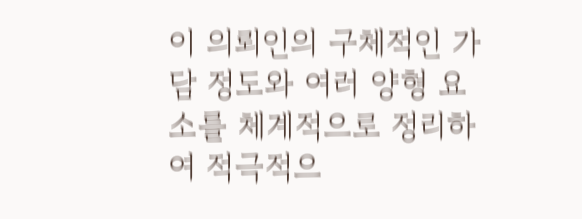이 의뢰인의 구체적인 가담 정도와 여러 양형 요소를 체계적으로 정리하여 적극적으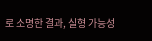로 소명한 결과, 실형 가능성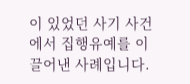이 있었던 사기 사건에서 집행유예를 이끌어낸 사례입니다.